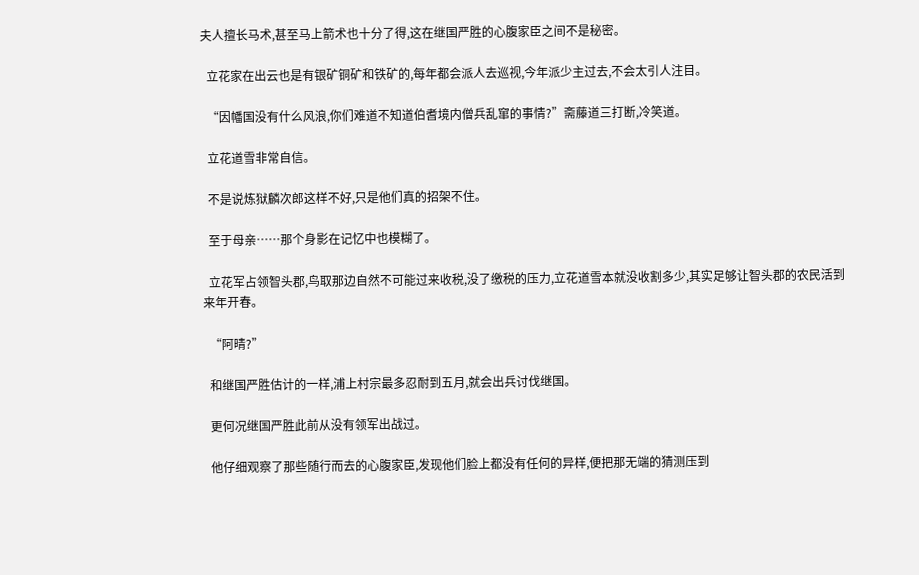夫人擅长马术,甚至马上箭术也十分了得,这在继国严胜的心腹家臣之间不是秘密。

  立花家在出云也是有银矿铜矿和铁矿的,每年都会派人去巡视,今年派少主过去,不会太引人注目。

  “因幡国没有什么风浪,你们难道不知道伯耆境内僧兵乱窜的事情?”斋藤道三打断,冷笑道。

  立花道雪非常自信。

  不是说炼狱麟次郎这样不好,只是他们真的招架不住。

  至于母亲……那个身影在记忆中也模糊了。

  立花军占领智头郡,鸟取那边自然不可能过来收税,没了缴税的压力,立花道雪本就没收割多少,其实足够让智头郡的农民活到来年开春。

  “阿晴?”

  和继国严胜估计的一样,浦上村宗最多忍耐到五月,就会出兵讨伐继国。

  更何况继国严胜此前从没有领军出战过。

  他仔细观察了那些随行而去的心腹家臣,发现他们脸上都没有任何的异样,便把那无端的猜测压到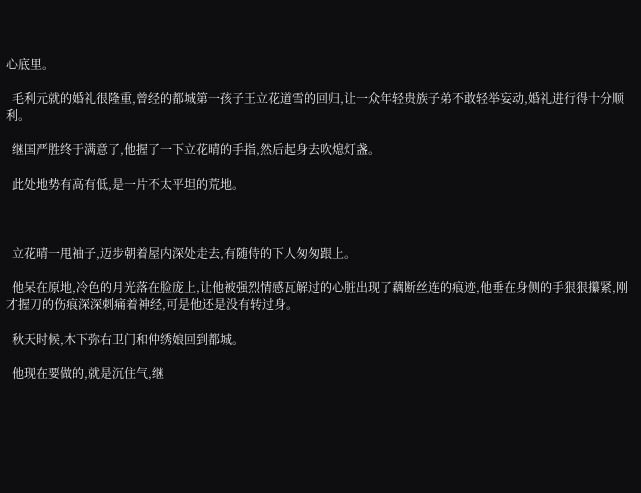心底里。

  毛利元就的婚礼很隆重,曾经的都城第一孩子王立花道雪的回归,让一众年轻贵族子弟不敢轻举妄动,婚礼进行得十分顺利。

  继国严胜终于满意了,他握了一下立花晴的手指,然后起身去吹熄灯盏。

  此处地势有高有低,是一片不太平坦的荒地。



  立花晴一甩袖子,迈步朝着屋内深处走去,有随侍的下人匆匆跟上。

  他呆在原地,冷色的月光落在脸庞上,让他被强烈情感瓦解过的心脏出现了藕断丝连的痕迹,他垂在身侧的手狠狠攥紧,刚才握刀的伤痕深深刺痛着神经,可是他还是没有转过身。

  秋天时候,木下弥右卫门和仲绣娘回到都城。

  他现在要做的,就是沉住气,继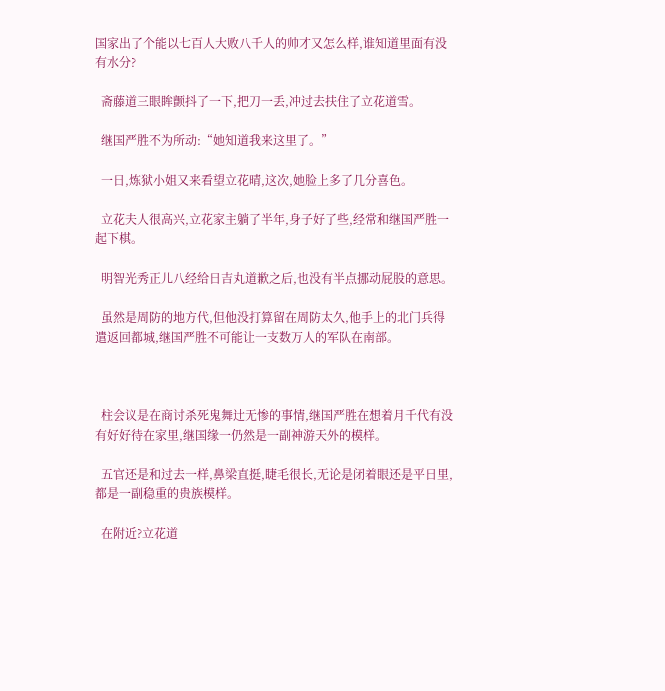国家出了个能以七百人大败八千人的帅才又怎么样,谁知道里面有没有水分?

  斋藤道三眼眸颤抖了一下,把刀一丢,冲过去扶住了立花道雪。

  继国严胜不为所动:“她知道我来这里了。”

  一日,炼狱小姐又来看望立花晴,这次,她脸上多了几分喜色。

  立花夫人很高兴,立花家主躺了半年,身子好了些,经常和继国严胜一起下棋。

  明智光秀正儿八经给日吉丸道歉之后,也没有半点挪动屁股的意思。

  虽然是周防的地方代,但他没打算留在周防太久,他手上的北门兵得遣返回都城,继国严胜不可能让一支数万人的军队在南部。



  柱会议是在商讨杀死鬼舞辻无惨的事情,继国严胜在想着月千代有没有好好待在家里,继国缘一仍然是一副神游天外的模样。

  五官还是和过去一样,鼻梁直挺,睫毛很长,无论是闭着眼还是平日里,都是一副稳重的贵族模样。

  在附近?立花道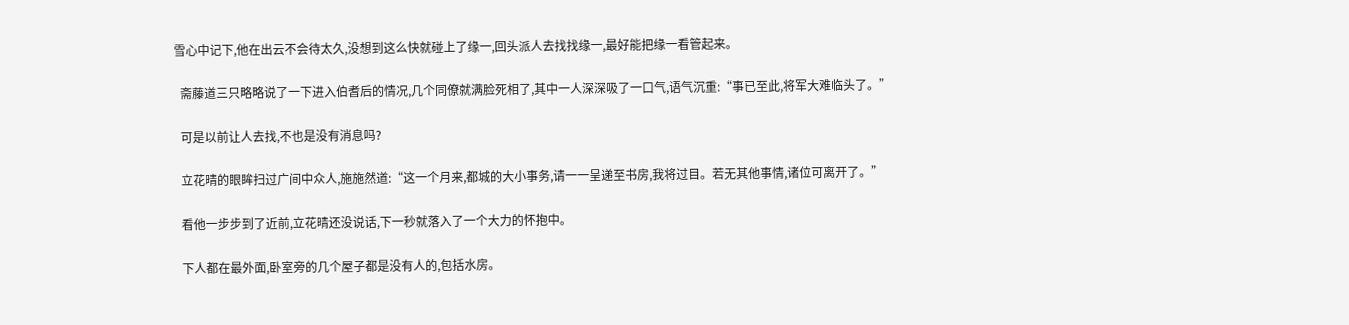雪心中记下,他在出云不会待太久,没想到这么快就碰上了缘一,回头派人去找找缘一,最好能把缘一看管起来。

  斋藤道三只略略说了一下进入伯耆后的情况,几个同僚就满脸死相了,其中一人深深吸了一口气,语气沉重:“事已至此,将军大难临头了。”

  可是以前让人去找,不也是没有消息吗?

  立花晴的眼眸扫过广间中众人,施施然道:“这一个月来,都城的大小事务,请一一呈递至书房,我将过目。若无其他事情,诸位可离开了。”

  看他一步步到了近前,立花晴还没说话,下一秒就落入了一个大力的怀抱中。

  下人都在最外面,卧室旁的几个屋子都是没有人的,包括水房。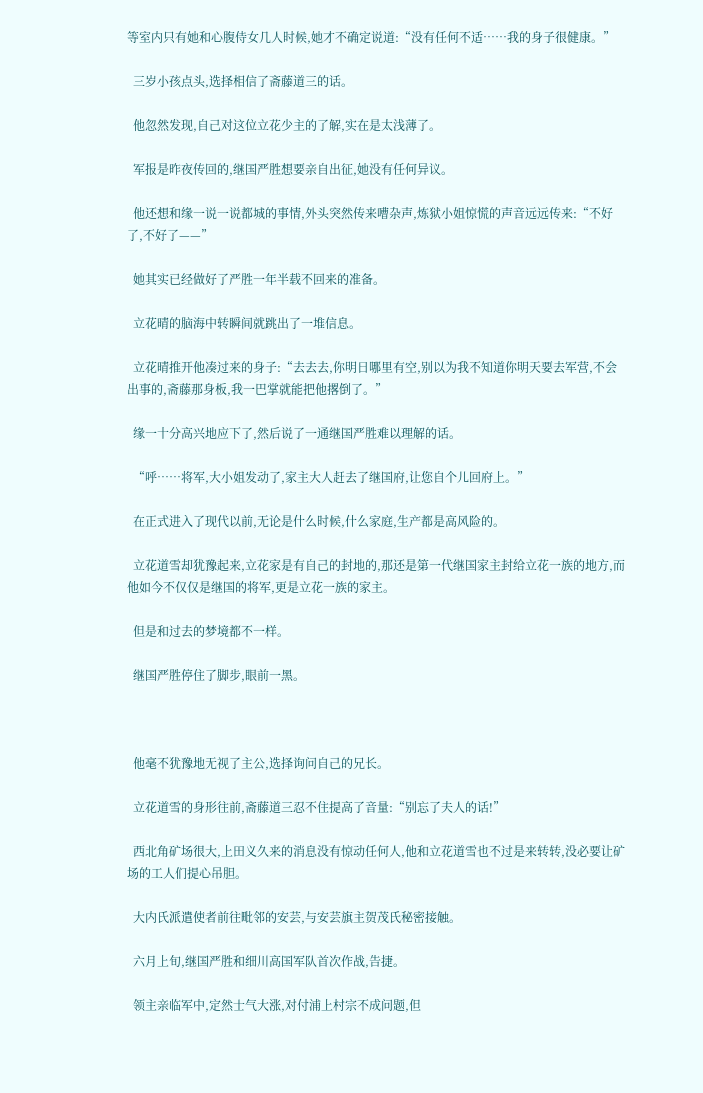等室内只有她和心腹侍女几人时候,她才不确定说道:“没有任何不适……我的身子很健康。”

  三岁小孩点头,选择相信了斋藤道三的话。

  他忽然发现,自己对这位立花少主的了解,实在是太浅薄了。

  军报是昨夜传回的,继国严胜想要亲自出征,她没有任何异议。

  他还想和缘一说一说都城的事情,外头突然传来嘈杂声,炼狱小姐惊慌的声音远远传来:“不好了,不好了——”

  她其实已经做好了严胜一年半载不回来的准备。

  立花晴的脑海中转瞬间就跳出了一堆信息。

  立花晴推开他凑过来的身子:“去去去,你明日哪里有空,别以为我不知道你明天要去军营,不会出事的,斋藤那身板,我一巴掌就能把他撂倒了。”

  缘一十分高兴地应下了,然后说了一通继国严胜难以理解的话。

  “呼……将军,大小姐发动了,家主大人赶去了继国府,让您自个儿回府上。”

  在正式进入了现代以前,无论是什么时候,什么家庭,生产都是高风险的。

  立花道雪却犹豫起来,立花家是有自己的封地的,那还是第一代继国家主封给立花一族的地方,而他如今不仅仅是继国的将军,更是立花一族的家主。

  但是和过去的梦境都不一样。

  继国严胜停住了脚步,眼前一黑。



  他毫不犹豫地无视了主公,选择询问自己的兄长。

  立花道雪的身形往前,斋藤道三忍不住提高了音量:“别忘了夫人的话!”

  西北角矿场很大,上田义久来的消息没有惊动任何人,他和立花道雪也不过是来转转,没必要让矿场的工人们提心吊胆。

  大内氏派遣使者前往毗邻的安芸,与安芸旗主贺茂氏秘密接触。

  六月上旬,继国严胜和细川高国军队首次作战,告捷。

  领主亲临军中,定然士气大涨,对付浦上村宗不成问题,但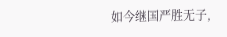如今继国严胜无子,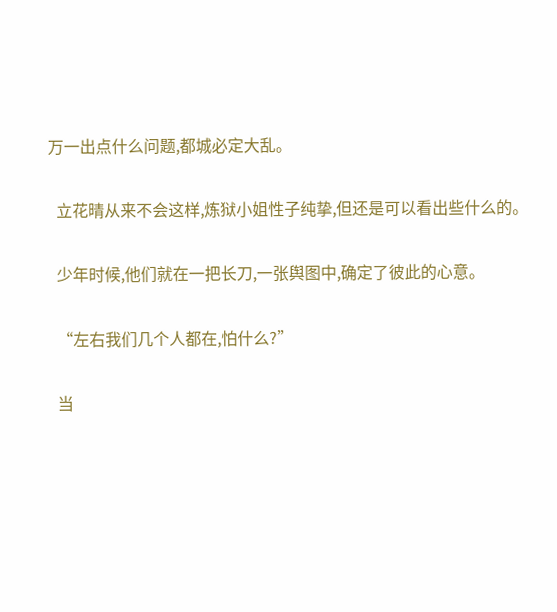万一出点什么问题,都城必定大乱。

  立花晴从来不会这样,炼狱小姐性子纯挚,但还是可以看出些什么的。

  少年时候,他们就在一把长刀,一张舆图中,确定了彼此的心意。

  “左右我们几个人都在,怕什么?”

  当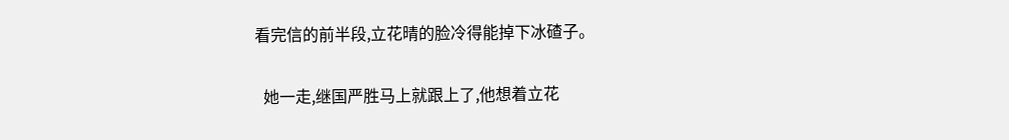看完信的前半段,立花晴的脸冷得能掉下冰碴子。

  她一走,继国严胜马上就跟上了,他想着立花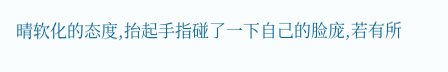晴软化的态度,抬起手指碰了一下自己的脸庞,若有所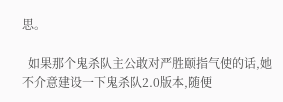思。

  如果那个鬼杀队主公敢对严胜颐指气使的话,她不介意建设一下鬼杀队2.0版本,随便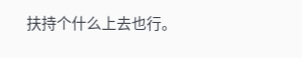扶持个什么上去也行。